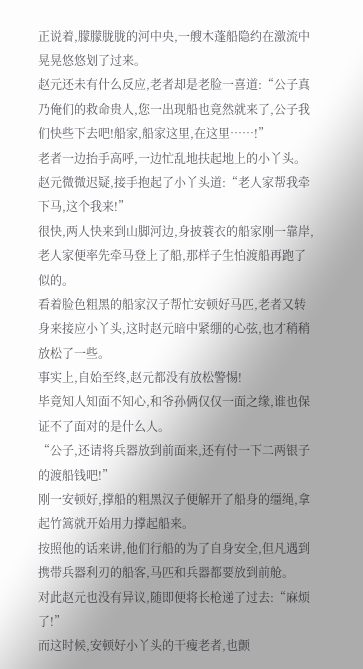正说着,朦朦胧胧的河中央,一艘木蓬船隐约在激流中晃晃悠悠划了过来。
赵元还未有什么反应,老者却是老脸一喜道:“公子真乃俺们的救命贵人,您一出现船也竟然就来了,公子我们快些下去吧!船家,船家这里,在这里……!”
老者一边抬手高呼,一边忙乱地扶起地上的小丫头。
赵元微微迟疑,接手抱起了小丫头道:“老人家帮我牵下马,这个我来!”
很快,两人快来到山脚河边,身披蓑衣的船家刚一靠岸,老人家便率先牵马登上了船,那样子生怕渡船再跑了似的。
看着脸色粗黑的船家汉子帮忙安顿好马匹,老者又转身来接应小丫头,这时赵元暗中紧绷的心弦,也才稍稍放松了一些。
事实上,自始至终,赵元都没有放松警惕!
毕竟知人知面不知心,和爷孙俩仅仅一面之缘,谁也保证不了面对的是什么人。
“公子,还请将兵器放到前面来,还有付一下二两银子的渡船钱吧!”
刚一安顿好,撑船的粗黑汉子便解开了船身的缰绳,拿起竹篙就开始用力撑起船来。
按照他的话来讲,他们行船的为了自身安全,但凡遇到携带兵器利刃的船客,马匹和兵器都要放到前舱。
对此赵元也没有异议,随即便将长枪递了过去:“麻烦了!”
而这时候,安顿好小丫头的干瘦老者,也颤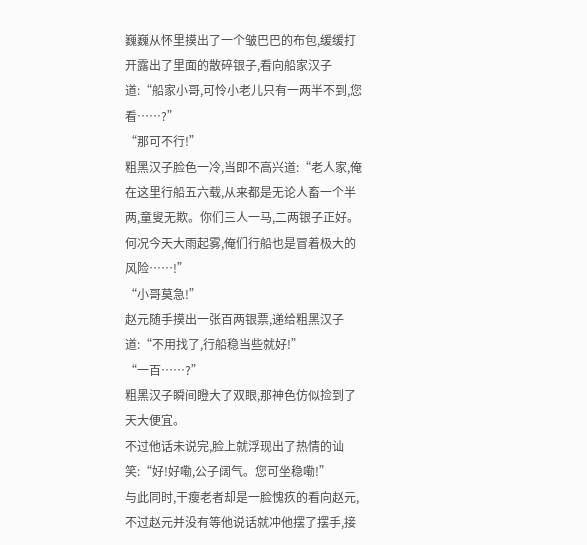巍巍从怀里摸出了一个皱巴巴的布包,缓缓打开露出了里面的散碎银子,看向船家汉子道:“船家小哥,可怜小老儿只有一两半不到,您看……?”
“那可不行!”
粗黑汉子脸色一冷,当即不高兴道:“老人家,俺在这里行船五六载,从来都是无论人畜一个半两,童叟无欺。你们三人一马,二两银子正好。何况今天大雨起雾,俺们行船也是冒着极大的风险……!”
“小哥莫急!”
赵元随手摸出一张百两银票,递给粗黑汉子道:“不用找了,行船稳当些就好!”
“一百……?”
粗黑汉子瞬间瞪大了双眼,那神色仿似捡到了天大便宜。
不过他话未说完,脸上就浮现出了热情的讪笑:“好!好嘞,公子阔气。您可坐稳嘞!”
与此同时,干瘦老者却是一脸愧疚的看向赵元,不过赵元并没有等他说话就冲他摆了摆手,接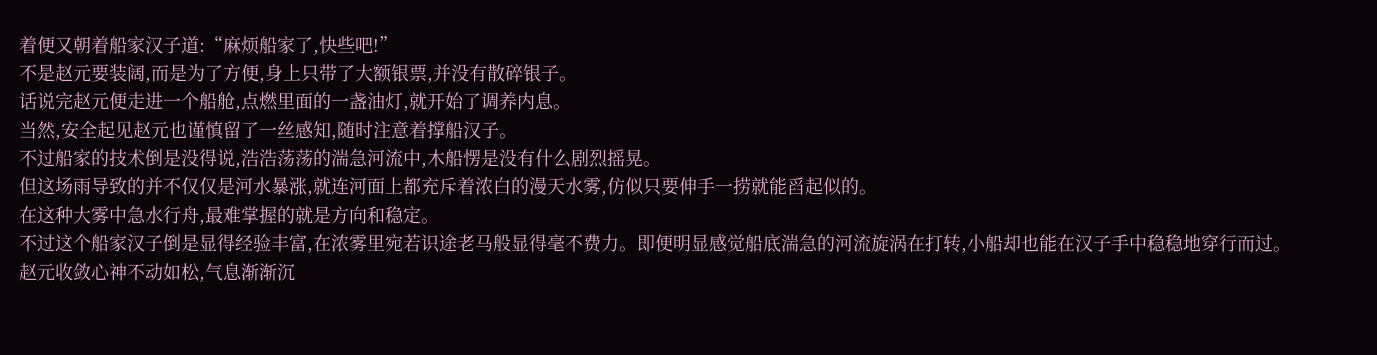着便又朝着船家汉子道:“麻烦船家了,快些吧!”
不是赵元要装阔,而是为了方便,身上只带了大额银票,并没有散碎银子。
话说完赵元便走进一个船舱,点燃里面的一盏油灯,就开始了调养内息。
当然,安全起见赵元也谨慎留了一丝感知,随时注意着撑船汉子。
不过船家的技术倒是没得说,浩浩荡荡的湍急河流中,木船愣是没有什么剧烈摇晃。
但这场雨导致的并不仅仅是河水暴涨,就连河面上都充斥着浓白的漫天水雾,仿似只要伸手一捞就能舀起似的。
在这种大雾中急水行舟,最难掌握的就是方向和稳定。
不过这个船家汉子倒是显得经验丰富,在浓雾里宛若识途老马般显得毫不费力。即便明显感觉船底湍急的河流旋涡在打转,小船却也能在汉子手中稳稳地穿行而过。
赵元收敛心神不动如松,气息渐渐沉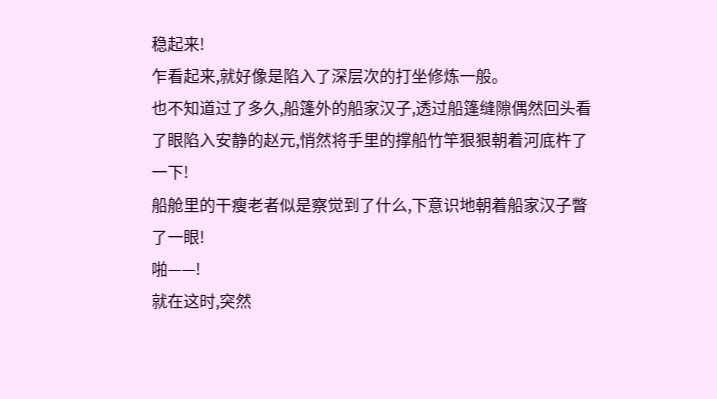稳起来!
乍看起来,就好像是陷入了深层次的打坐修炼一般。
也不知道过了多久,船篷外的船家汉子,透过船篷缝隙偶然回头看了眼陷入安静的赵元,悄然将手里的撑船竹竿狠狠朝着河底杵了一下!
船舱里的干瘦老者似是察觉到了什么,下意识地朝着船家汉子瞥了一眼!
啪——!
就在这时,突然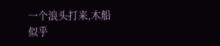一个浪头打来,木船似乎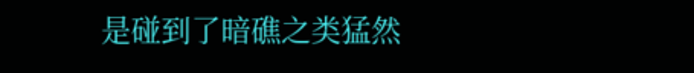是碰到了暗礁之类猛然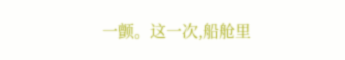一颤。这一次,船舱里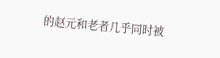的赵元和老者几乎同时被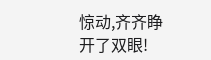惊动,齐齐睁开了双眼!